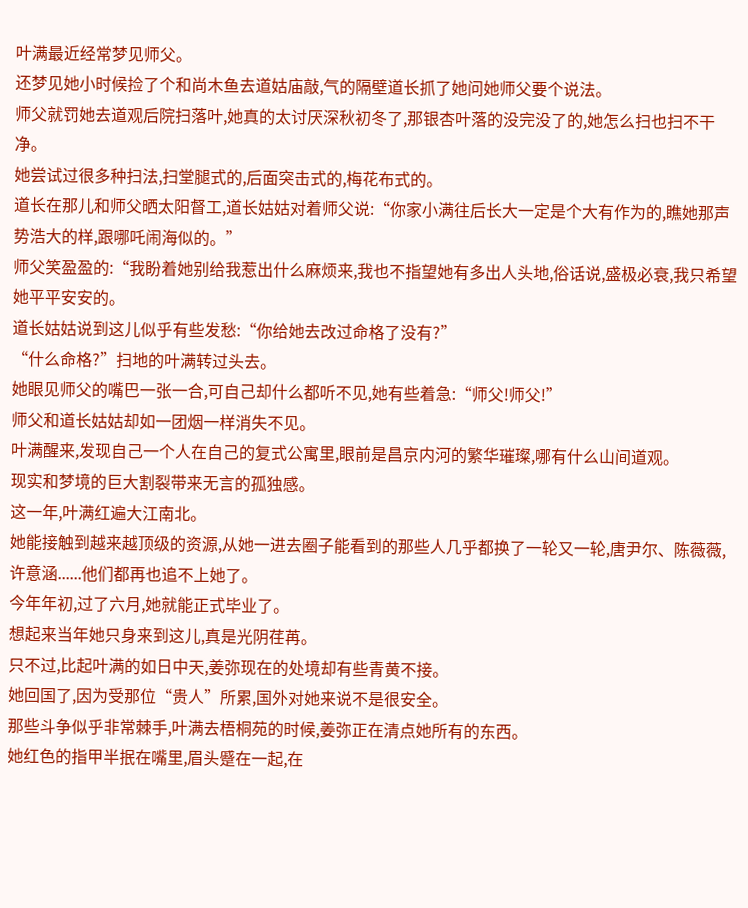叶满最近经常梦见师父。
还梦见她小时候捡了个和尚木鱼去道姑庙敲,气的隔壁道长抓了她问她师父要个说法。
师父就罚她去道观后院扫落叶,她真的太讨厌深秋初冬了,那银杏叶落的没完没了的,她怎么扫也扫不干净。
她尝试过很多种扫法,扫堂腿式的,后面突击式的,梅花布式的。
道长在那儿和师父晒太阳督工,道长姑姑对着师父说:“你家小满往后长大一定是个大有作为的,瞧她那声势浩大的样,跟哪吒闹海似的。”
师父笑盈盈的:“我盼着她别给我惹出什么麻烦来,我也不指望她有多出人头地,俗话说,盛极必衰,我只希望她平平安安的。
道长姑姑说到这儿似乎有些发愁:“你给她去改过命格了没有?”
“什么命格?”扫地的叶满转过头去。
她眼见师父的嘴巴一张一合,可自己却什么都听不见,她有些着急:“师父!师父!”
师父和道长姑姑却如一团烟一样消失不见。
叶满醒来,发现自己一个人在自己的复式公寓里,眼前是昌京内河的繁华璀璨,哪有什么山间道观。
现实和梦境的巨大割裂带来无言的孤独感。
这一年,叶满红遍大江南北。
她能接触到越来越顶级的资源,从她一进去圈子能看到的那些人几乎都换了一轮又一轮,唐尹尔、陈薇薇,许意涵......他们都再也追不上她了。
今年年初,过了六月,她就能正式毕业了。
想起来当年她只身来到这儿,真是光阴荏苒。
只不过,比起叶满的如日中天,姜弥现在的处境却有些青黄不接。
她回国了,因为受那位“贵人”所累,国外对她来说不是很安全。
那些斗争似乎非常棘手,叶满去梧桐苑的时候,姜弥正在清点她所有的东西。
她红色的指甲半抿在嘴里,眉头蹙在一起,在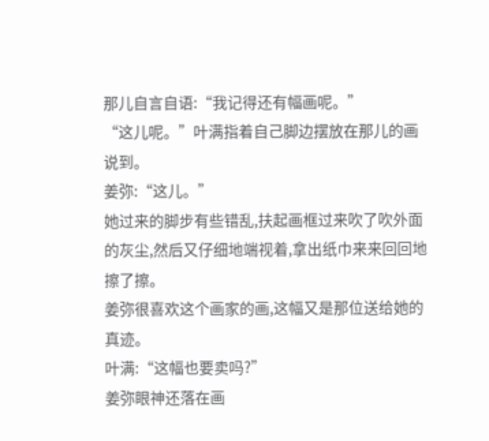那儿自言自语:“我记得还有幅画呢。”
“这儿呢。”叶满指着自己脚边摆放在那儿的画说到。
姜弥:“这儿。”
她过来的脚步有些错乱,扶起画框过来吹了吹外面的灰尘,然后又仔细地端视着,拿出纸巾来来回回地擦了擦。
姜弥很喜欢这个画家的画,这幅又是那位送给她的真迹。
叶满:“这幅也要卖吗?”
姜弥眼神还落在画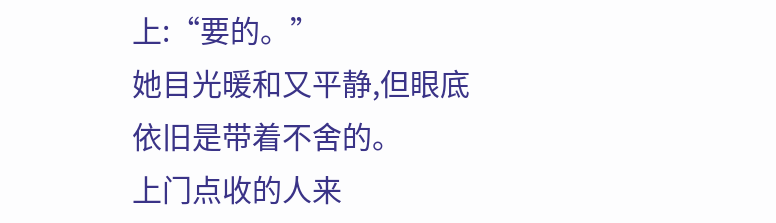上:“要的。”
她目光暖和又平静,但眼底依旧是带着不舍的。
上门点收的人来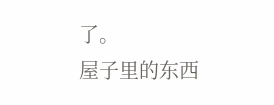了。
屋子里的东西